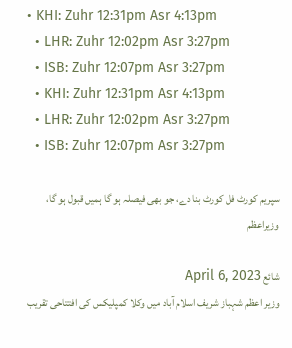• KHI: Zuhr 12:31pm Asr 4:13pm
  • LHR: Zuhr 12:02pm Asr 3:27pm
  • ISB: Zuhr 12:07pm Asr 3:27pm
  • KHI: Zuhr 12:31pm Asr 4:13pm
  • LHR: Zuhr 12:02pm Asr 3:27pm
  • ISB: Zuhr 12:07pm Asr 3:27pm

سپریم کورٹ فل کورٹ بنا دے، جو بھی فیصلہ ہو گا ہمیں قبول ہو گا، وزیراعظم

شائع April 6, 2023
وزیر اعظم شہباز شریف اسلام آباد میں وکلا کمپلیکس کی افتتاحی تقریب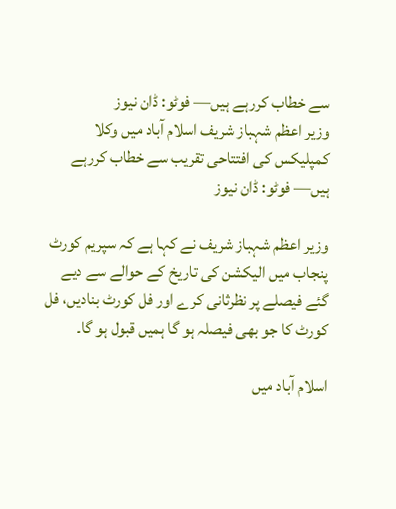سے خطاب کررہے ہیں— فوٹو: ڈان نیوز
وزیر اعظم شہباز شریف اسلام آباد میں وکلا کمپلیکس کی افتتاحی تقریب سے خطاب کررہے ہیں— فوٹو: ڈان نیوز

وزیر اعظم شہباز شریف نے کہا ہے کہ سپریم کورٹ پنجاب میں الیکشن کی تاریخ کے حوالے سے دیے گئے فیصلے پر نظرثانی کرے اور فل کورٹ بنادیں، فل کورٹ کا جو بھی فیصلہ ہو گا ہمیں قبول ہو گا۔

اسلام آباد میں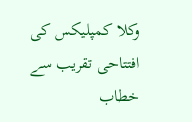وکلا کمپلیکس کی افتتاحی تقریب سے خطاب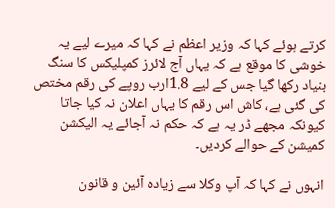کرتے ہوئے کہا کہ وزیر اعظم نے کہا کہ میرے لیے یہ خوشی کا موقع ہے کہ یہاں آج لائرز کمپلیکس کا سنگ بنیاد رکھا گیا جس کے لیے 1.8ارب روپے کی رقم مختص کی گئی ہے، کاش اس رقم کا یہاں اعلان نہ کیا جاتا کیونکہ مجھے ڈر یہ ہے کہ حکم نہ آجائے یہ الیکشن کمیشن کے حوالے کردیں۔

انہوں نے کہا کہ آپ وکلا سے زیادہ آئین و قانون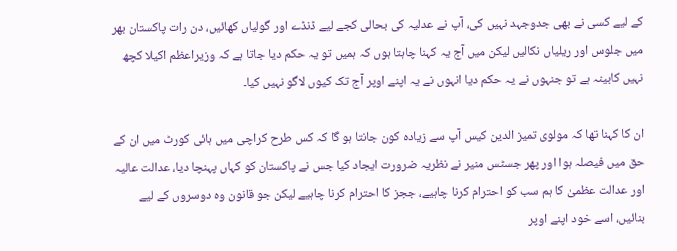کے لیے کسی نے بھی جدوجہد نہیں کی، آپ نے عدلیہ کی بحالی کجے لیے ڈنڈے اور گولیاں کھائیں، دن رات پاکستان بھر میں جلوس اور ریلیاں نکالیں لیکن میں آج یہ کہنا چاہتا ہوں کہ ہمیں تو یہ حکم دیا جاتا ہے کہ وزیراعظم اکیلا کچھ نہیں کابینہ ہے تو جنہوں نے یہ حکم دیا انہوں نے یہ اپنے اوپر آج تک کیوں لاگو نہیں کیا۔

ان کا کہنا تھا کہ مولوی تمیز الدین کیس آپ سے زیادہ کون جانتا ہو گا کہ کس طرح کراچی میں ہائی کورٹ میں ان کے حق میں فیصلہ ہوا اور پھر جسٹس منیر نے نظریہ ضرورت ایجاد کیا جس نے پاکستان کو کہاں پہنچا دیا، عدالت عالیہ اور عدالت عظمیٰ کا ہم سب کو احترام کرنا چاہیے، ججز کا احترام کرنا چاہیے لیکن جو قانون وہ دوسروں کے لیے بنائیں، اسے خود اپنے اوپر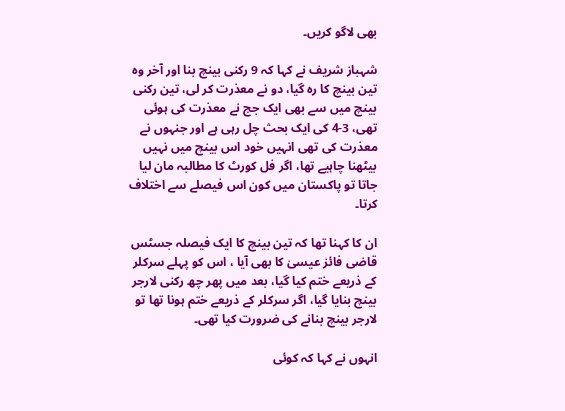بھی لاگو کریں۔

شہباز شریف نے کہا کہ 9 رکنی بینچ بنا اور آخر وہ تین بینچ کا رہ گیا، دو نے معذرت کر لی، تین رکنی بینچ میں سے بھی ایک جج نے معذرت کی ہوئی تھی، 3-4 کی ایک بحث چل رہی ہے اور جنہوں نے معذرت کی تھی انہیں خود اس بینچ میں نہیں بیٹھنا چاہیے تھا، اگر فل کورٹ کا مطالبہ مان لیا جاتا تو پاکستان میں کون اس فیصلے سے اختلاف کرتا۔

ان کا کہنا تھا کہ تین بینچ کا ایک فیصلہ جسٹس قاضی فائز عیسیٰ کا بھی آیا ، اس کو پہلے سرکلر کے ذریعے ختم کیا گیا، بعد میں پھر چھ رکنی لارجر بینچ بنایا گیا، اگر سرکلر کے ذریعے ختم ہونا تھا تو لارجر بینچ بنانے کی ضرورت کیا تھی۔

انہوں نے کہا کہ کوئی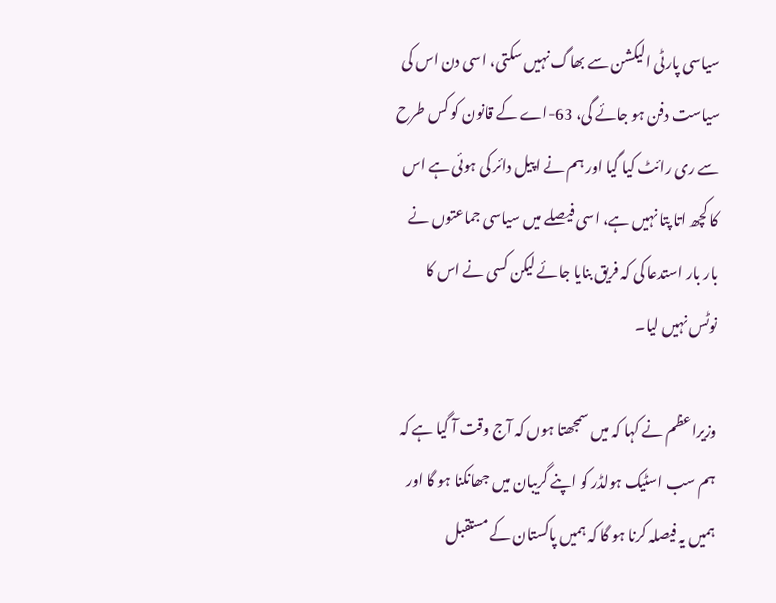سیاسی پارٹی الیکشن سے بھاگ نہیں سکتی، اسی دن اس کی سیاست دفن ہو جائے گی، 63-اے کے قانون کو کس طرح سے ری رائٹ کیا گیا اور ہم نے اپیل دائر کی ہوئی ہے اس کا کچھ اتا پتا نہیں ہے، اسی فیصلے میں سیاسی جماعتوں نے بار بار استدعا کی کہ فریق بنایا جائے لیکن کسی نے اس کا نوٹس نہیں لیا۔

وزیراعظم نے کہا کہ میں سمجھتا ہوں کہ آج وقت آ گیا ہے کہ ہم سب اسٹیک ہولڈر کو اپنے گریبان میں جھانکنا ہو گا اور ہمیں یہ فیصلہ کرنا ہو گا کہ ہمیں پاکستان کے مستقبل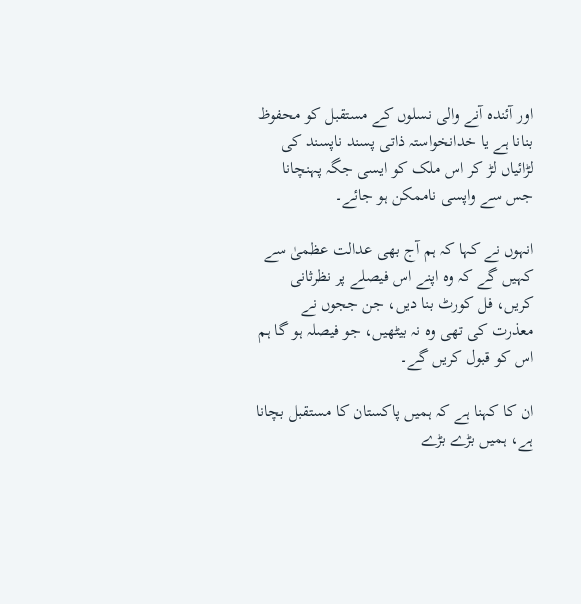اور آئندہ آنے والی نسلوں کے مستقبل کو محفوظ بنانا ہے یا خدانخواستہ ذاتی پسند ناپسند کی لڑائیاں لڑ کر اس ملک کو ایسی جگہ پہنچانا جس سے واپسی ناممکن ہو جائے۔

انہوں نے کہا کہ ہم آج بھی عدالت عظمیٰ سے کہیں گے کہ وہ اپنے اس فیصلے پر نظرثانی کریں، فل کورٹ بنا دیں، جن ججوں نے معذرت کی تھی وہ نہ بیٹھیں، جو فیصلہ ہو گا ہم اس کو قبول کریں گے۔

ان کا کہنا ہے کہ ہمیں پاکستان کا مستقبل بچانا ہے، ہمیں بڑے بڑے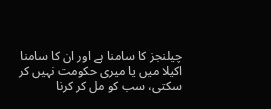چیلنجز کا سامنا ہے اور ان کا سامنا اکیلا میں یا میری حکومت نہیں کر سکتی، سب کو مل کر کرنا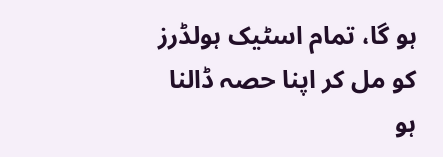ہو گا، تمام اسٹیک ہولڈرز کو مل کر اپنا حصہ ڈالنا ہو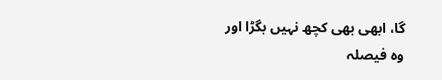گا، ابھی بھی کچھ نہیں بگڑا اور وہ فیصلہ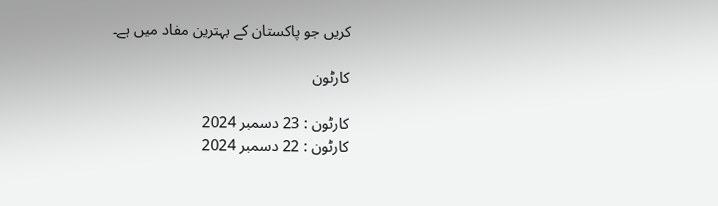کریں جو پاکستان کے بہترین مفاد میں ہے۔

کارٹون

کارٹون : 23 دسمبر 2024
کارٹون : 22 دسمبر 2024